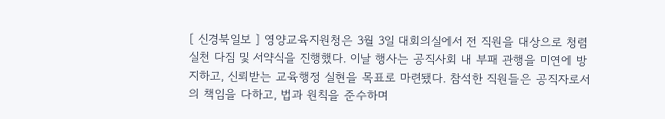[ 신경북일보 ] 영양교육지원청은 3월 3일 대회의실에서 전 직원을 대상으로 청렴 실천 다짐 및 서약식을 진행했다. 이날 행사는 공직사회 내 부패 관행을 미연에 방지하고, 신뢰받는 교육행정 실현을 목표로 마련됐다. 참석한 직원들은 공직자로서의 책임을 다하고, 법과 원칙을 준수하며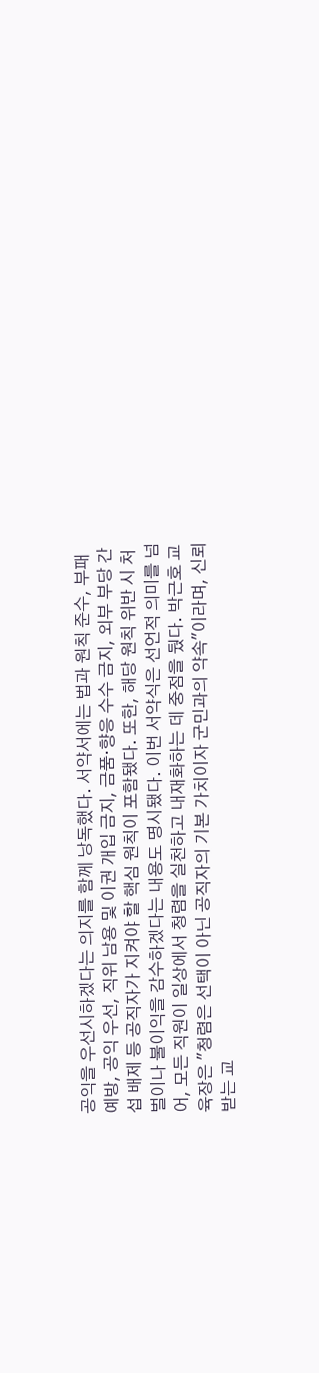공익을 우선시하겠다는 의지를 함께 낭독했다. 서약서에는 법과 원칙 준수, 부패 예방, 공익 우선, 직위 남용 및 이권 개입 금지, 금품·향응 수수 금지, 외부 부당 간섭 배제 등 공직자가 지켜야 할 핵심 원칙이 포함됐다. 또한, 해당 원칙 위반 시 처벌이나 불이익을 감수하겠다는 내용도 명시됐다. 이번 서약식은 선언적 의미를 넘어, 모든 직원이 일상에서 청렴을 실천하고 내재화하는 데 중점을 뒀다. 박근호 교육장은 "청렴은 선택이 아닌 공직자의 기본 가치이자 군민과의 약속"이라며, 신뢰받는 교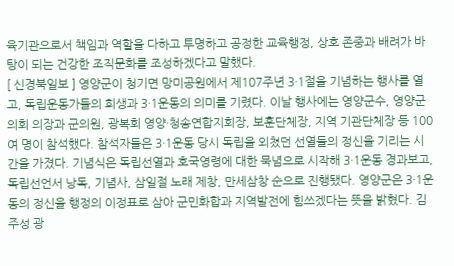육기관으로서 책임과 역할을 다하고 투명하고 공정한 교육행정, 상호 존중과 배려가 바탕이 되는 건강한 조직문화를 조성하겠다고 말했다.
[ 신경북일보 ] 영양군이 청기면 망미공원에서 제107주년 3·1절을 기념하는 행사를 열고, 독립운동가들의 희생과 3·1운동의 의미를 기렸다. 이날 행사에는 영양군수, 영양군의회 의장과 군의원, 광복회 영양·청송연합지회장, 보훈단체장, 지역 기관단체장 등 100여 명이 참석했다. 참석자들은 3·1운동 당시 독립을 외쳤던 선열들의 정신을 기리는 시간을 가졌다. 기념식은 독립선열과 호국영령에 대한 묵념으로 시작해 3·1운동 경과보고, 독립선언서 낭독, 기념사, 삼일절 노래 제창, 만세삼창 순으로 진행됐다. 영양군은 3·1운동의 정신을 행정의 이정표로 삼아 군민화합과 지역발전에 힘쓰겠다는 뜻을 밝혔다. 김주성 광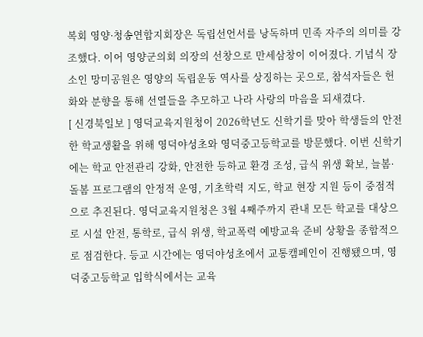복회 영양·청송연합지회장은 독립선언서를 낭독하며 민족 자주의 의미를 강조했다. 이어 영양군의회 의장의 선창으로 만세삼창이 이어졌다. 기념식 장소인 망미공원은 영양의 독립운동 역사를 상징하는 곳으로, 참석자들은 헌화와 분향을 통해 선열들을 추모하고 나라 사랑의 마음을 되새겼다.
[ 신경북일보 ] 영덕교육지원청이 2026학년도 신학기를 맞아 학생들의 안전한 학교생활을 위해 영덕야성초와 영덕중고등학교를 방문했다. 이번 신학기에는 학교 안전관리 강화, 안전한 등하교 환경 조성, 급식 위생 확보, 늘봄·돌봄 프로그램의 안정적 운영, 기초학력 지도, 학교 현장 지원 등이 중점적으로 추진된다. 영덕교육지원청은 3월 4째주까지 관내 모든 학교를 대상으로 시설 안전, 통학로, 급식 위생, 학교폭력 예방교육 준비 상황을 종합적으로 점검한다. 등교 시간에는 영덕야성초에서 교통캠페인이 진행됐으며, 영덕중고등학교 입학식에서는 교육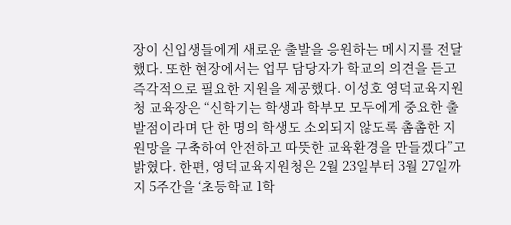장이 신입생들에게 새로운 출발을 응원하는 메시지를 전달했다. 또한 현장에서는 업무 담당자가 학교의 의견을 듣고 즉각적으로 필요한 지원을 제공했다. 이성호 영덕교육지원청 교육장은 “신학기는 학생과 학부모 모두에게 중요한 출발점이라며 단 한 명의 학생도 소외되지 않도록 촘촘한 지원망을 구축하여 안전하고 따뜻한 교육환경을 만들겠다”고 밝혔다. 한편, 영덕교육지원청은 2월 23일부터 3월 27일까지 5주간을 ‘초등학교 1학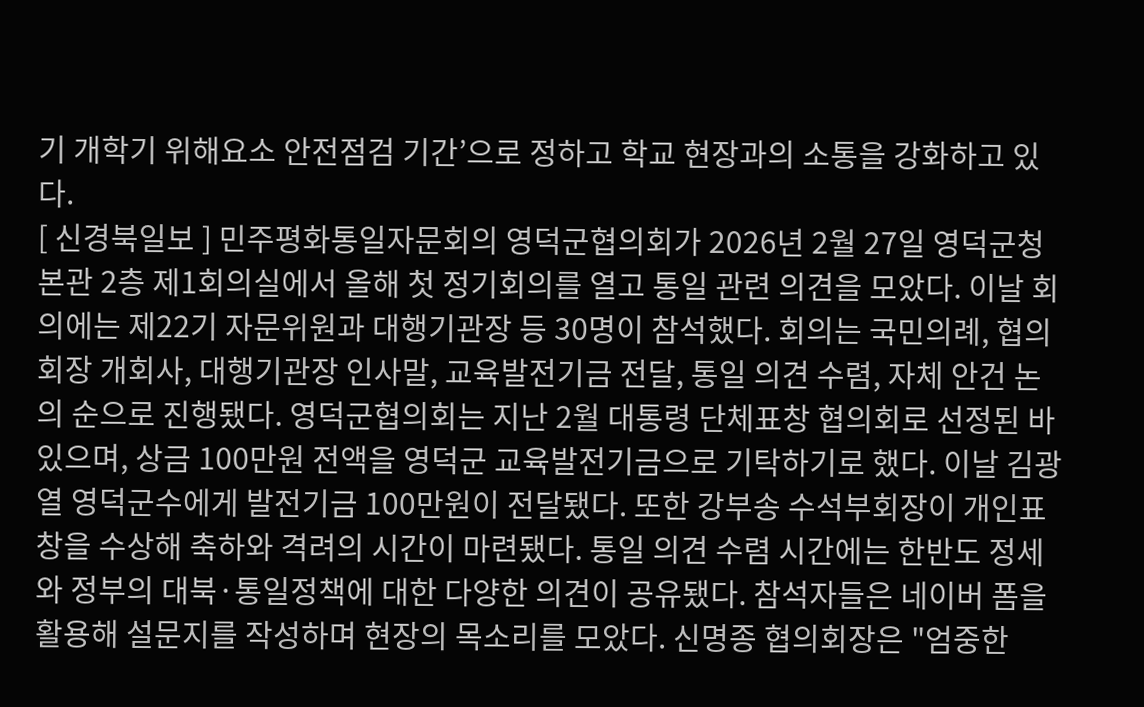기 개학기 위해요소 안전점검 기간’으로 정하고 학교 현장과의 소통을 강화하고 있다.
[ 신경북일보 ] 민주평화통일자문회의 영덕군협의회가 2026년 2월 27일 영덕군청 본관 2층 제1회의실에서 올해 첫 정기회의를 열고 통일 관련 의견을 모았다. 이날 회의에는 제22기 자문위원과 대행기관장 등 30명이 참석했다. 회의는 국민의례, 협의회장 개회사, 대행기관장 인사말, 교육발전기금 전달, 통일 의견 수렴, 자체 안건 논의 순으로 진행됐다. 영덕군협의회는 지난 2월 대통령 단체표창 협의회로 선정된 바 있으며, 상금 100만원 전액을 영덕군 교육발전기금으로 기탁하기로 했다. 이날 김광열 영덕군수에게 발전기금 100만원이 전달됐다. 또한 강부송 수석부회장이 개인표창을 수상해 축하와 격려의 시간이 마련됐다. 통일 의견 수렴 시간에는 한반도 정세와 정부의 대북·통일정책에 대한 다양한 의견이 공유됐다. 참석자들은 네이버 폼을 활용해 설문지를 작성하며 현장의 목소리를 모았다. 신명종 협의회장은 "엄중한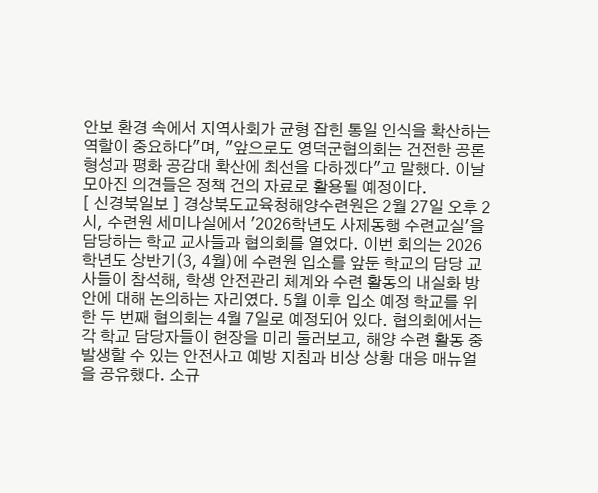안보 환경 속에서 지역사회가 균형 잡힌 통일 인식을 확산하는 역할이 중요하다"며, "앞으로도 영덕군협의회는 건전한 공론 형성과 평화 공감대 확산에 최선을 다하겠다"고 말했다. 이날 모아진 의견들은 정책 건의 자료로 활용될 예정이다.
[ 신경북일보 ] 경상북도교육청해양수련원은 2월 27일 오후 2시, 수련원 세미나실에서 '2026학년도 사제동행 수련교실'을 담당하는 학교 교사들과 협의회를 열었다. 이번 회의는 2026학년도 상반기(3, 4월)에 수련원 입소를 앞둔 학교의 담당 교사들이 참석해, 학생 안전관리 체계와 수련 활동의 내실화 방안에 대해 논의하는 자리였다. 5월 이후 입소 예정 학교를 위한 두 번째 협의회는 4월 7일로 예정되어 있다. 협의회에서는 각 학교 담당자들이 현장을 미리 둘러보고, 해양 수련 활동 중 발생할 수 있는 안전사고 예방 지침과 비상 상황 대응 매뉴얼을 공유했다. 소규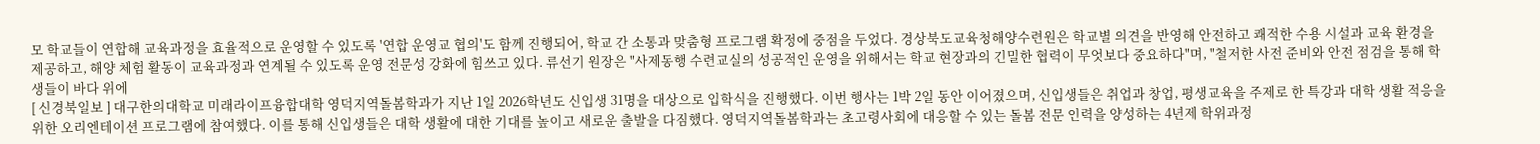모 학교들이 연합해 교육과정을 효율적으로 운영할 수 있도록 '연합 운영교 협의'도 함께 진행되어, 학교 간 소통과 맞춤형 프로그램 확정에 중점을 두었다. 경상북도교육청해양수련원은 학교별 의견을 반영해 안전하고 쾌적한 수용 시설과 교육 환경을 제공하고, 해양 체험 활동이 교육과정과 연계될 수 있도록 운영 전문성 강화에 힘쓰고 있다. 류선기 원장은 "사제동행 수련교실의 성공적인 운영을 위해서는 학교 현장과의 긴밀한 협력이 무엇보다 중요하다"며, "철저한 사전 준비와 안전 점검을 통해 학생들이 바다 위에
[ 신경북일보 ] 대구한의대학교 미래라이프융합대학 영덕지역돌봄학과가 지난 1일 2026학년도 신입생 31명을 대상으로 입학식을 진행했다. 이번 행사는 1박 2일 동안 이어졌으며, 신입생들은 취업과 창업, 평생교육을 주제로 한 특강과 대학 생활 적응을 위한 오리엔테이션 프로그램에 참여했다. 이를 통해 신입생들은 대학 생활에 대한 기대를 높이고 새로운 출발을 다짐했다. 영덕지역돌봄학과는 초고령사회에 대응할 수 있는 돌봄 전문 인력을 양성하는 4년제 학위과정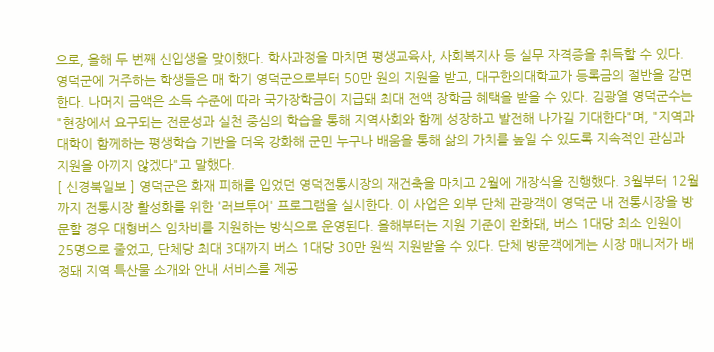으로, 올해 두 번째 신입생을 맞이했다. 학사과정을 마치면 평생교육사, 사회복지사 등 실무 자격증을 취득할 수 있다. 영덕군에 거주하는 학생들은 매 학기 영덕군으로부터 50만 원의 지원을 받고, 대구한의대학교가 등록금의 절반을 감면한다. 나머지 금액은 소득 수준에 따라 국가장학금이 지급돼 최대 전액 장학금 혜택을 받을 수 있다. 김광열 영덕군수는 "현장에서 요구되는 전문성과 실천 중심의 학습을 통해 지역사회와 함께 성장하고 발전해 나가길 기대한다"며, "지역과 대학이 함께하는 평생학습 기반을 더욱 강화해 군민 누구나 배움을 통해 삶의 가치를 높일 수 있도록 지속적인 관심과 지원을 아끼지 않겠다"고 말했다.
[ 신경북일보 ] 영덕군은 화재 피해를 입었던 영덕전통시장의 재건축을 마치고 2월에 개장식을 진행했다. 3월부터 12월까지 전통시장 활성화를 위한 '러브투어' 프로그램을 실시한다. 이 사업은 외부 단체 관광객이 영덕군 내 전통시장을 방문할 경우 대형버스 임차비를 지원하는 방식으로 운영된다. 올해부터는 지원 기준이 완화돼, 버스 1대당 최소 인원이 25명으로 줄었고, 단체당 최대 3대까지 버스 1대당 30만 원씩 지원받을 수 있다. 단체 방문객에게는 시장 매니저가 배정돼 지역 특산물 소개와 안내 서비스를 제공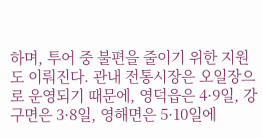하며, 투어 중 불편을 줄이기 위한 지원도 이뤄진다. 관내 전통시장은 오일장으로 운영되기 때문에, 영덕읍은 4·9일, 강구면은 3·8일, 영해면은 5·10일에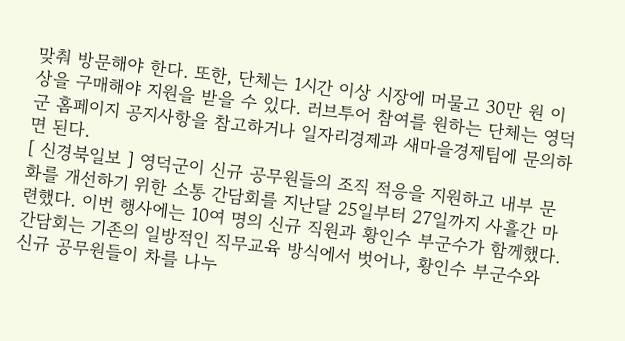맞춰 방문해야 한다. 또한, 단체는 1시간 이상 시장에 머물고 30만 원 이상을 구매해야 지원을 받을 수 있다. 러브투어 참여를 원하는 단체는 영덕군 홈페이지 공지사항을 참고하거나 일자리경제과 새마을경제팀에 문의하면 된다.
[ 신경북일보 ] 영덕군이 신규 공무원들의 조직 적응을 지원하고 내부 문화를 개선하기 위한 소통 간담회를 지난달 25일부터 27일까지 사흘간 마련했다. 이번 행사에는 10여 명의 신규 직원과 황인수 부군수가 함께했다. 간담회는 기존의 일방적인 직무교육 방식에서 벗어나, 황인수 부군수와 신규 공무원들이 차를 나누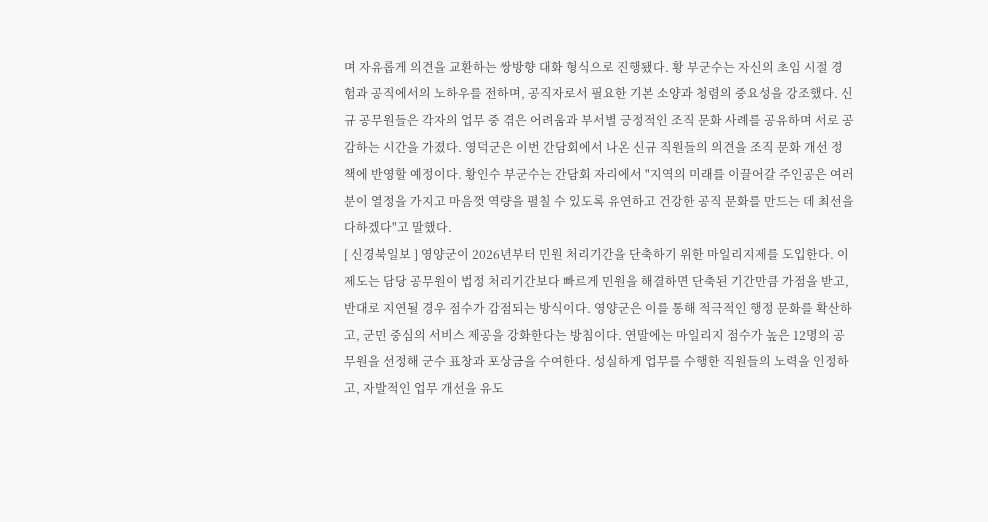며 자유롭게 의견을 교환하는 쌍방향 대화 형식으로 진행됐다. 황 부군수는 자신의 초임 시절 경험과 공직에서의 노하우를 전하며, 공직자로서 필요한 기본 소양과 청렴의 중요성을 강조했다. 신규 공무원들은 각자의 업무 중 겪은 어려움과 부서별 긍정적인 조직 문화 사례를 공유하며 서로 공감하는 시간을 가졌다. 영덕군은 이번 간담회에서 나온 신규 직원들의 의견을 조직 문화 개선 정책에 반영할 예정이다. 황인수 부군수는 간담회 자리에서 "지역의 미래를 이끌어갈 주인공은 여러분이 열정을 가지고 마음껏 역량을 펼칠 수 있도록 유연하고 건강한 공직 문화를 만드는 데 최선을 다하겠다"고 말했다.
[ 신경북일보 ] 영양군이 2026년부터 민원 처리기간을 단축하기 위한 마일리지제를 도입한다. 이 제도는 담당 공무원이 법정 처리기간보다 빠르게 민원을 해결하면 단축된 기간만큼 가점을 받고, 반대로 지연될 경우 점수가 감점되는 방식이다. 영양군은 이를 통해 적극적인 행정 문화를 확산하고, 군민 중심의 서비스 제공을 강화한다는 방침이다. 연말에는 마일리지 점수가 높은 12명의 공무원을 선정해 군수 표창과 포상금을 수여한다. 성실하게 업무를 수행한 직원들의 노력을 인정하고, 자발적인 업무 개선을 유도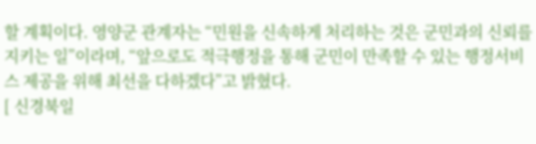할 계획이다. 영양군 관계자는 “민원을 신속하게 처리하는 것은 군민과의 신뢰를 지키는 일”이라며, “앞으로도 적극행정을 통해 군민이 만족할 수 있는 행정서비스 제공을 위해 최선을 다하겠다”고 밝혔다.
[ 신경북일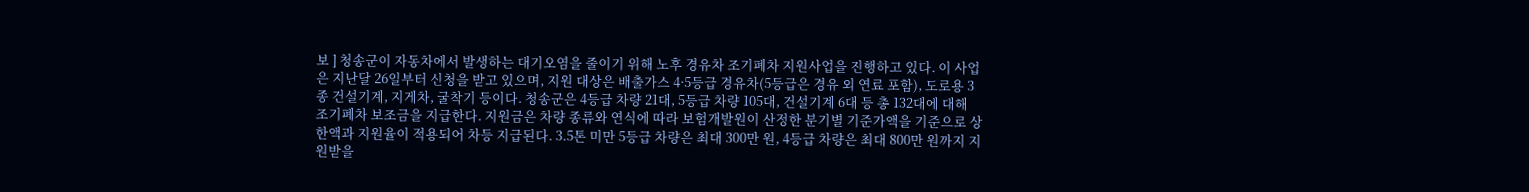보 ] 청송군이 자동차에서 발생하는 대기오염을 줄이기 위해 노후 경유차 조기폐차 지원사업을 진행하고 있다. 이 사업은 지난달 26일부터 신청을 받고 있으며, 지원 대상은 배출가스 4·5등급 경유차(5등급은 경유 외 연료 포함), 도로용 3종 건설기계, 지게차, 굴착기 등이다. 청송군은 4등급 차량 21대, 5등급 차량 105대, 건설기계 6대 등 총 132대에 대해 조기폐차 보조금을 지급한다. 지원금은 차량 종류와 연식에 따라 보험개발원이 산정한 분기별 기준가액을 기준으로 상한액과 지원율이 적용되어 차등 지급된다. 3.5톤 미만 5등급 차량은 최대 300만 원, 4등급 차량은 최대 800만 원까지 지원받을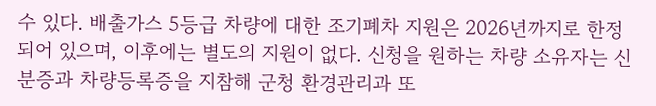수 있다. 배출가스 5등급 차량에 대한 조기폐차 지원은 2026년까지로 한정되어 있으며, 이후에는 별도의 지원이 없다. 신청을 원하는 차량 소유자는 신분증과 차량등록증을 지참해 군청 환경관리과 또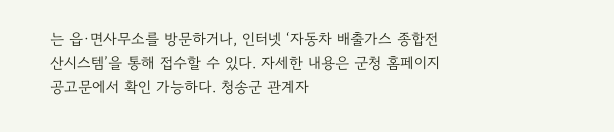는 읍·면사무소를 방문하거나, 인터넷 ‘자동차 배출가스 종합전산시스템’을 통해 접수할 수 있다. 자세한 내용은 군청 홈페이지 공고문에서 확인 가능하다. 청송군 관계자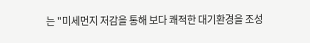는 "미세먼지 저감을 통해 보다 쾌적한 대기환경을 조성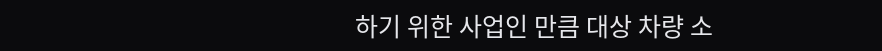하기 위한 사업인 만큼 대상 차량 소